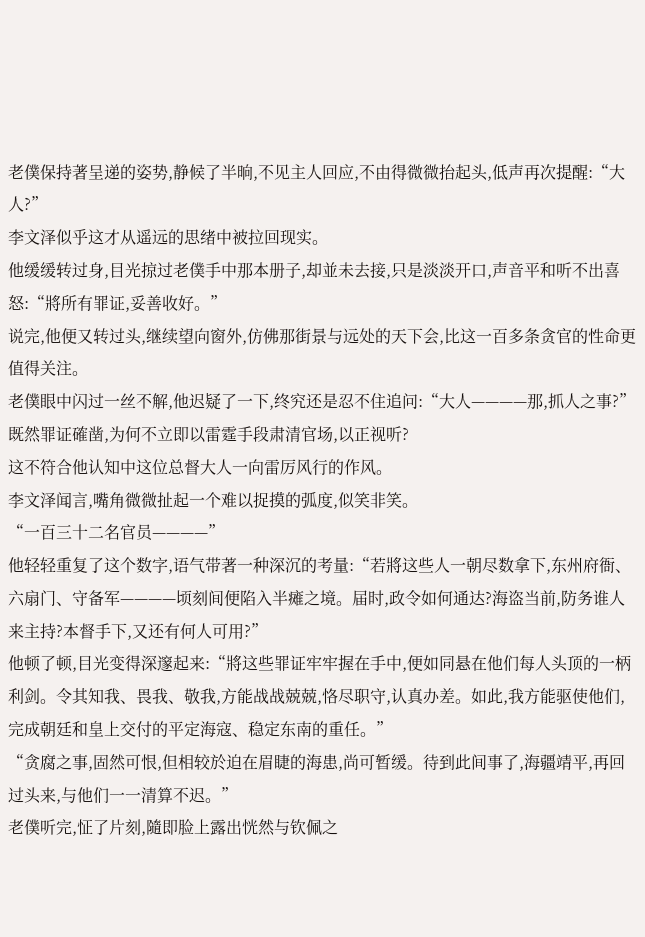老僕保持著呈递的姿势,静候了半晌,不见主人回应,不由得微微抬起头,低声再次提醒:“大人?”
李文泽似乎这才从遥远的思绪中被拉回现实。
他缓缓转过身,目光掠过老僕手中那本册子,却並未去接,只是淡淡开口,声音平和听不出喜怒:“將所有罪证,妥善收好。”
说完,他便又转过头,继续望向窗外,仿佛那街景与远处的天下会,比这一百多条贪官的性命更值得关注。
老僕眼中闪过一丝不解,他迟疑了一下,终究还是忍不住追问:“大人————那,抓人之事?”
既然罪证確凿,为何不立即以雷霆手段肃清官场,以正视听?
这不符合他认知中这位总督大人一向雷厉风行的作风。
李文泽闻言,嘴角微微扯起一个难以捉摸的弧度,似笑非笑。
“一百三十二名官员————”
他轻轻重复了这个数字,语气带著一种深沉的考量:“若將这些人一朝尽数拿下,东州府衙、六扇门、守备军————顷刻间便陷入半瘫之境。届时,政令如何通达?海盗当前,防务谁人来主持?本督手下,又还有何人可用?”
他顿了顿,目光变得深邃起来:“將这些罪证牢牢握在手中,便如同悬在他们每人头顶的一柄利剑。令其知我、畏我、敬我,方能战战兢兢,恪尽职守,认真办差。如此,我方能驱使他们,完成朝廷和皇上交付的平定海寇、稳定东南的重任。”
“贪腐之事,固然可恨,但相较於迫在眉睫的海患,尚可暂缓。待到此间事了,海疆靖平,再回过头来,与他们一一清算不迟。”
老僕听完,怔了片刻,隨即脸上露出恍然与钦佩之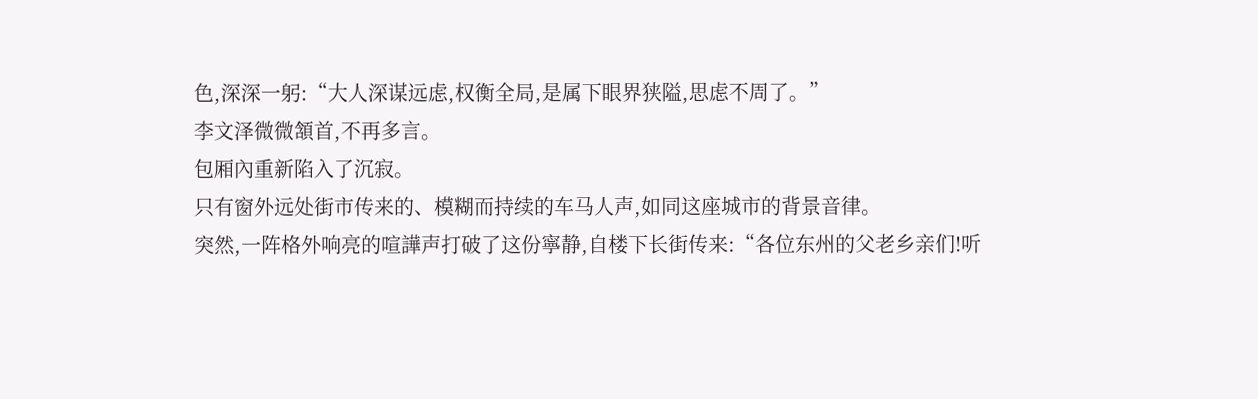色,深深一躬:“大人深谋远虑,权衡全局,是属下眼界狭隘,思虑不周了。”
李文泽微微頷首,不再多言。
包厢內重新陷入了沉寂。
只有窗外远处街市传来的、模糊而持续的车马人声,如同这座城市的背景音律。
突然,一阵格外响亮的喧譁声打破了这份寧静,自楼下长街传来:“各位东州的父老乡亲们!听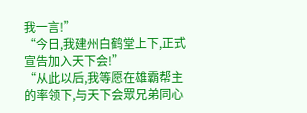我一言!”
“今日,我建州白鹤堂上下,正式宣告加入天下会!”
“从此以后,我等愿在雄霸帮主的率领下,与天下会眾兄弟同心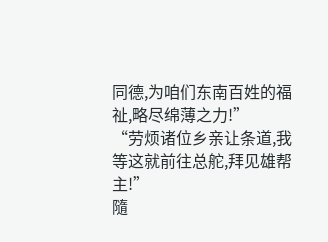同德,为咱们东南百姓的福祉,略尽绵薄之力!”
“劳烦诸位乡亲让条道,我等这就前往总舵,拜见雄帮主!”
隨